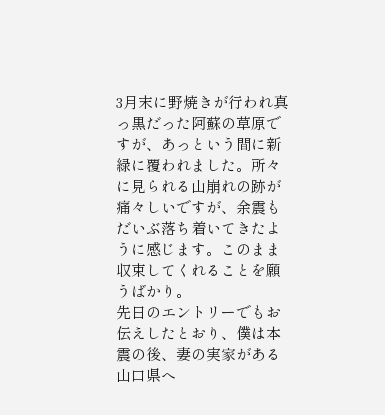3月末に野焼きが行われ真っ黒だった阿蘇の草原ですが、あっという間に新緑に覆われました。所々に見られる山崩れの跡が痛々しいですが、余震もだいぶ落ち着いてきたように感じます。このまま収束してくれることを願うばかり。
先日のエントリーでもお伝えしたとおり、僕は本震の後、妻の実家がある山口県へ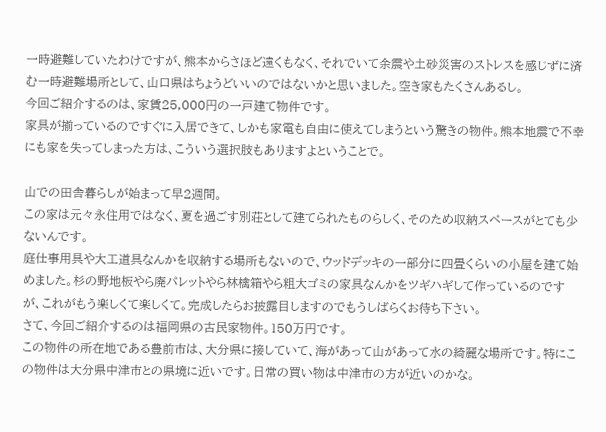一時避難していたわけですが、熊本からさほど遠くもなく、それでいて余震や土砂災害のストレスを感じずに済む一時避難場所として、山口県はちょうどいいのではないかと思いました。空き家もたくさんあるし。
今回ご紹介するのは、家賃25,000円の一戸建て物件です。
家具が揃っているのですぐに入居できて、しかも家電も自由に使えてしまうという驚きの物件。熊本地震で不幸にも家を失ってしまった方は、こういう選択肢もありますよということで。

山での田舎暮らしが始まって早2週間。
この家は元々永住用ではなく、夏を過ごす別荘として建てられたものらしく、そのため収納スペースがとても少ないんです。
庭仕事用具や大工道具なんかを収納する場所もないので、ウッドデッキの一部分に四畳くらいの小屋を建て始めました。杉の野地板やら廃パレットやら林檎箱やら粗大ゴミの家具なんかをツギハギして作っているのですが、これがもう楽しくて楽しくて。完成したらお披露目しますのでもうしばらくお待ち下さい。
さて、今回ご紹介するのは福岡県の古民家物件。150万円です。
この物件の所在地である豊前市は、大分県に接していて、海があって山があって水の綺麗な場所です。特にこの物件は大分県中津市との県境に近いです。日常の買い物は中津市の方が近いのかな。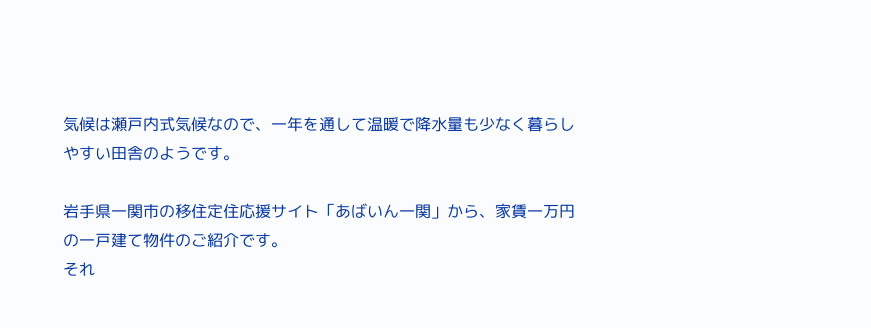気候は瀬戸内式気候なので、一年を通して温暖で降水量も少なく暮らしやすい田舎のようです。

岩手県一関市の移住定住応援サイト「あばいん一関」から、家賃一万円の一戸建て物件のご紹介です。
それ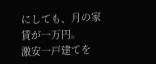にしても、月の家賃が一万円。
激安一戸建てを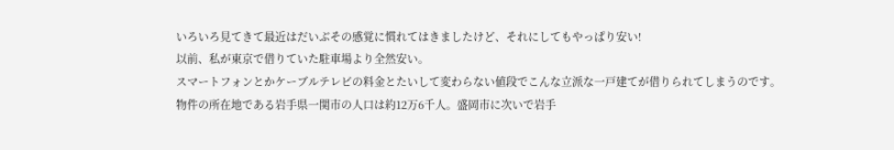いろいろ見てきて最近はだいぶその感覚に慣れてはきましたけど、それにしてもやっぱり安い!
以前、私が東京で借りていた駐車場より全然安い。
スマートフォンとかケーブルテレビの料金とたいして変わらない値段でこんな立派な一戸建てが借りられてしまうのです。
物件の所在地である岩手県一関市の人口は約12万6千人。盛岡市に次いで岩手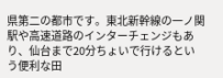県第二の都市です。東北新幹線の一ノ関駅や高速道路のインターチェンジもあり、仙台まで20分ちょいで行けるという便利な田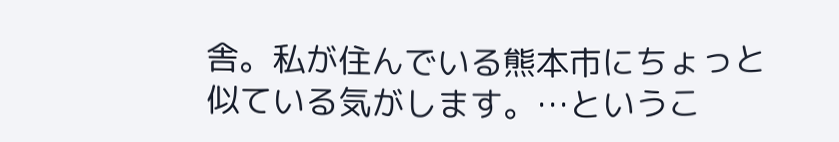舎。私が住んでいる熊本市にちょっと似ている気がします。…というこ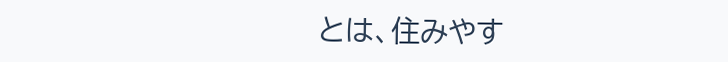とは、住みやす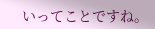いってことですね。